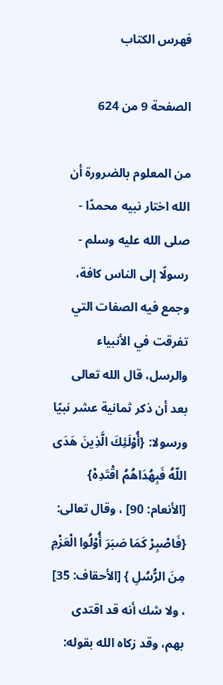فهرس الكتاب

الصفحة 9 من 624

من المعلوم بالضرورة أن الله اختار نبيه محمدًا - صلى الله عليه وسلم - رسولًا إلى الناس كافة، وجمع فيه الصفات التي تفرقت في الأنبياء والرسل، قال الله تعالى بعد أن ذكر ثمانية عشر نبيًا ورسولا: {أُوْلَئِكَ الَّذِينَ هَدَى اللّهُ فَبِهُدَاهُمُ اقْتَدِهْ} [الأنعام: 90] ، وقال تعالى: {فَاصْبِرْ كَمَا صَبَرَ أُوْلُوا الْعَزْمِ مِنَ الرُّسُلِ } [الأحقاف: 35] ، ولا شك أنه قد اقتدى بهم، وقد زكاه الله بقوله: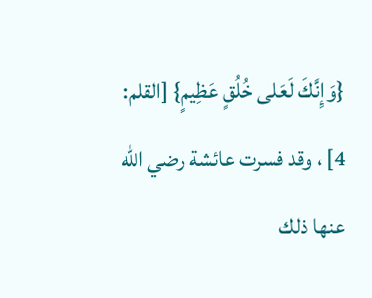{وَإِنَّكَ لَعَلى خُلُقٍ عَظِيمٍ} [القلم: 4] ، وقد فسرت عائشة رضي الله عنها ذلك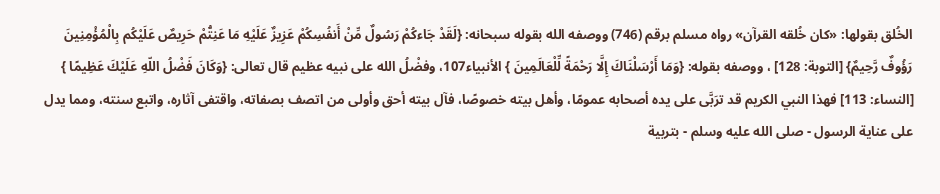الخُلق بقولها: «كان خُلقه القرآن» رواه مسلم برقم (746) ووصفه الله بقوله سبحانه: {لَقَدْ جَاءكُمْ رَسُولٌ مِّنْ أَنفُسِكُمْ عَزِيزٌ عَلَيْهِ مَا عَنِتُّمْ حَرِيصٌ عَلَيْكُم بِالْمُؤْمِنِينَ رَؤُوفٌ رَّحِيمٌ} [التوبة: 128] ، ووصفه بقوله: {وَمَا أَرْسَلْنَاكَ إِلَّا رَحْمَةً لِّلْعَالَمِينَ } الأنبياء107، وفضْلُ الله على نبيه عظيم قال تعالى: {وَكَانَ فَضْلُ اللّهِ عَلَيْكَ عَظِيمًا } [النساء: 113] فهذا النبي الكريم قد ترَبَّى على يده أصحابه عمومًا، وأهل بيته خصوصًا، فآل بيته أحق وأولى من اتصف بصفاته، واقتفى آثاره، واتبع سنته، ومما يدل على عناية الرسول - صلى الله عليه وسلم - بتربية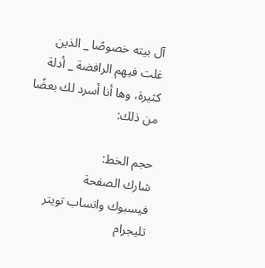آل بيته خصوصًا _ الذين غلت فيهم الرافضة _ أدلة كثيرة، وها أنا أسرد لك بعضًا من ذلك:

حجم الخط:
شارك الصفحة
فيسبوك واتساب تويتر تليجرام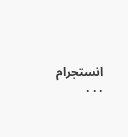انستجرام
. . .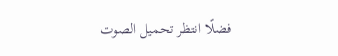فضلًا انتظر تحميل الصوت